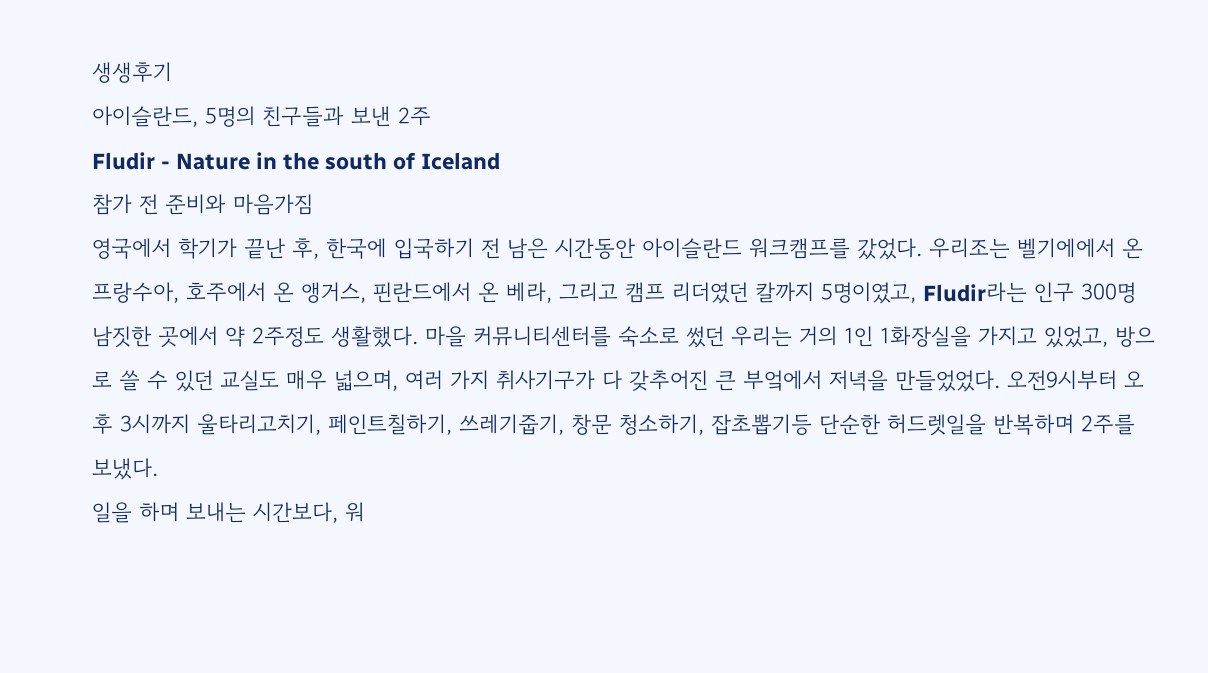생생후기
아이슬란드, 5명의 친구들과 보낸 2주
Fludir - Nature in the south of Iceland
참가 전 준비와 마음가짐
영국에서 학기가 끝난 후, 한국에 입국하기 전 남은 시간동안 아이슬란드 워크캠프를 갔었다. 우리조는 벨기에에서 온 프랑수아, 호주에서 온 앵거스, 핀란드에서 온 베라, 그리고 캠프 리더였던 칼까지 5명이였고, Fludir라는 인구 300명 남짓한 곳에서 약 2주정도 생활했다. 마을 커뮤니티센터를 숙소로 썼던 우리는 거의 1인 1화장실을 가지고 있었고, 방으로 쓸 수 있던 교실도 매우 넓으며, 여러 가지 취사기구가 다 갖추어진 큰 부엌에서 저녁을 만들었었다. 오전9시부터 오후 3시까지 울타리고치기, 페인트칠하기, 쓰레기줍기, 창문 청소하기, 잡초뽑기등 단순한 허드렛일을 반복하며 2주를 보냈다.
일을 하며 보내는 시간보다, 워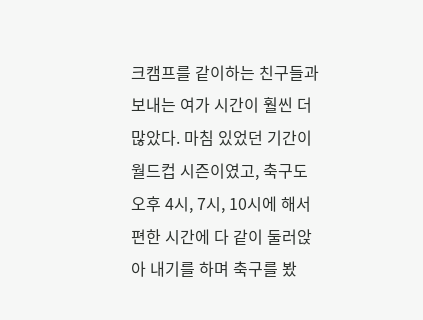크캠프를 같이하는 친구들과 보내는 여가 시간이 훨씬 더 많았다. 마침 있었던 기간이 월드컵 시즌이였고, 축구도 오후 4시, 7시, 10시에 해서 편한 시간에 다 같이 둘러앉아 내기를 하며 축구를 봤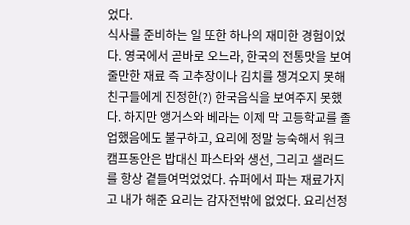었다.
식사를 준비하는 일 또한 하나의 재미한 경험이었다. 영국에서 곧바로 오느라, 한국의 전통맛을 보여줄만한 재료 즉 고추장이나 김치를 챙겨오지 못해 친구들에게 진정한(?) 한국음식을 보여주지 못했다. 하지만 앵거스와 베라는 이제 막 고등학교를 졸업했음에도 불구하고, 요리에 정말 능숙해서 워크캠프동안은 밥대신 파스타와 생선, 그리고 샐러드를 항상 곁들여먹었었다. 슈퍼에서 파는 재료가지고 내가 해준 요리는 감자전밖에 없었다. 요리선정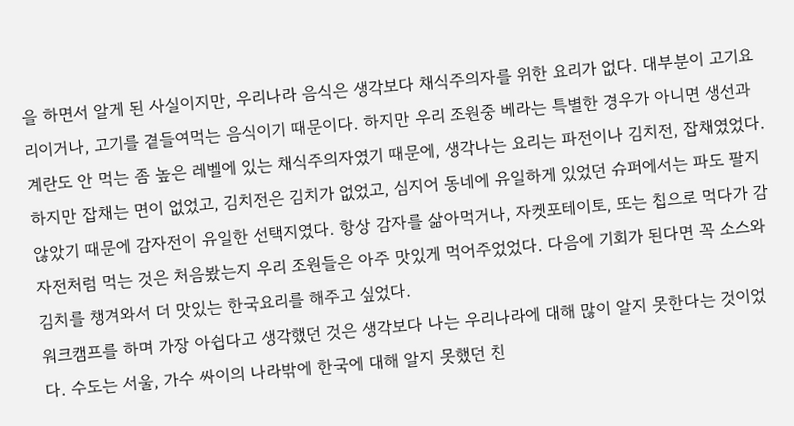을 하면서 알게 된 사실이지만, 우리나라 음식은 생각보다 채식주의자를 위한 요리가 없다. 대부분이 고기요리이거나, 고기를 곁들여먹는 음식이기 때문이다. 하지만 우리 조원중 베라는 특별한 경우가 아니면 생선과 계란도 안 먹는 좀 높은 레벨에 있는 채식주의자였기 때문에, 생각나는 요리는 파전이나 김치전, 잡채였었다. 하지만 잡채는 면이 없었고, 김치전은 김치가 없었고, 심지어 동네에 유일하게 있었던 슈퍼에서는 파도 팔지 않았기 때문에 감자전이 유일한 선택지였다. 항상 감자를 삶아먹거나, 자켓포테이토, 또는 칩으로 먹다가 감자전처럼 먹는 것은 처음봤는지 우리 조원들은 아주 맛있게 먹어주었었다. 다음에 기회가 된다면 꼭 소스와 김치를 챙겨와서 더 맛있는 한국요리를 해주고 싶었다.
워크캠프를 하며 가장 아쉽다고 생각했던 것은 생각보다 나는 우리나라에 대해 많이 알지 못한다는 것이었다. 수도는 서울, 가수 싸이의 나라밖에 한국에 대해 알지 못했던 친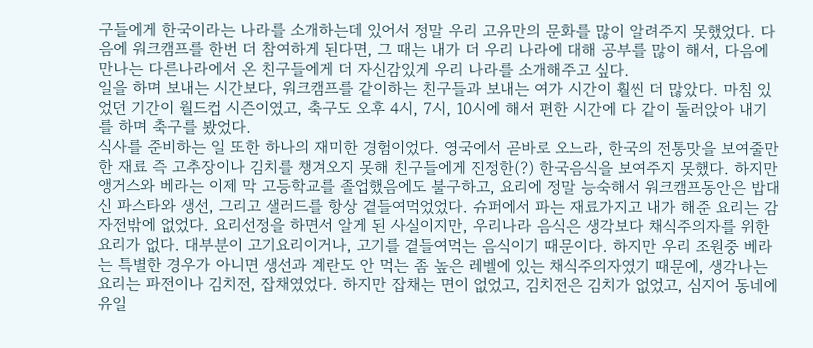구들에게 한국이라는 나라를 소개하는데 있어서 정말 우리 고유만의 문화를 많이 알려주지 못했었다. 다음에 워크캠프를 한번 더 참여하게 된다면, 그 때는 내가 더 우리 나라에 대해 공부를 많이 해서, 다음에 만나는 다른나라에서 온 친구들에게 더 자신감있게 우리 나라를 소개해주고 싶다.
일을 하며 보내는 시간보다, 워크캠프를 같이하는 친구들과 보내는 여가 시간이 훨씬 더 많았다. 마침 있었던 기간이 월드컵 시즌이였고, 축구도 오후 4시, 7시, 10시에 해서 편한 시간에 다 같이 둘러앉아 내기를 하며 축구를 봤었다.
식사를 준비하는 일 또한 하나의 재미한 경험이었다. 영국에서 곧바로 오느라, 한국의 전통맛을 보여줄만한 재료 즉 고추장이나 김치를 챙겨오지 못해 친구들에게 진정한(?) 한국음식을 보여주지 못했다. 하지만 앵거스와 베라는 이제 막 고등학교를 졸업했음에도 불구하고, 요리에 정말 능숙해서 워크캠프동안은 밥대신 파스타와 생선, 그리고 샐러드를 항상 곁들여먹었었다. 슈퍼에서 파는 재료가지고 내가 해준 요리는 감자전밖에 없었다. 요리선정을 하면서 알게 된 사실이지만, 우리나라 음식은 생각보다 채식주의자를 위한 요리가 없다. 대부분이 고기요리이거나, 고기를 곁들여먹는 음식이기 때문이다. 하지만 우리 조원중 베라는 특별한 경우가 아니면 생선과 계란도 안 먹는 좀 높은 레벨에 있는 채식주의자였기 때문에, 생각나는 요리는 파전이나 김치전, 잡채였었다. 하지만 잡채는 면이 없었고, 김치전은 김치가 없었고, 심지어 동네에 유일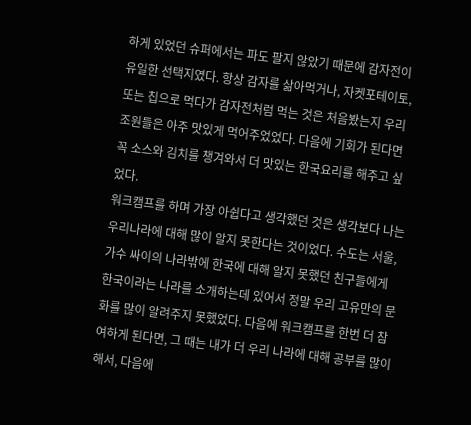하게 있었던 슈퍼에서는 파도 팔지 않았기 때문에 감자전이 유일한 선택지였다. 항상 감자를 삶아먹거나, 자켓포테이토, 또는 칩으로 먹다가 감자전처럼 먹는 것은 처음봤는지 우리 조원들은 아주 맛있게 먹어주었었다. 다음에 기회가 된다면 꼭 소스와 김치를 챙겨와서 더 맛있는 한국요리를 해주고 싶었다.
워크캠프를 하며 가장 아쉽다고 생각했던 것은 생각보다 나는 우리나라에 대해 많이 알지 못한다는 것이었다. 수도는 서울, 가수 싸이의 나라밖에 한국에 대해 알지 못했던 친구들에게 한국이라는 나라를 소개하는데 있어서 정말 우리 고유만의 문화를 많이 알려주지 못했었다. 다음에 워크캠프를 한번 더 참여하게 된다면, 그 때는 내가 더 우리 나라에 대해 공부를 많이 해서, 다음에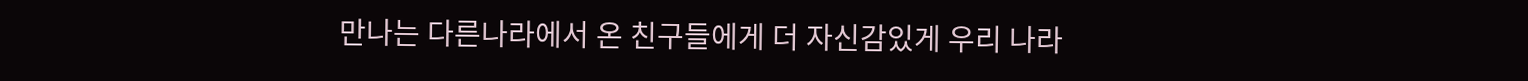만나는 다른나라에서 온 친구들에게 더 자신감있게 우리 나라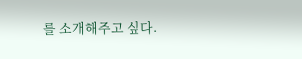를 소개해주고 싶다.